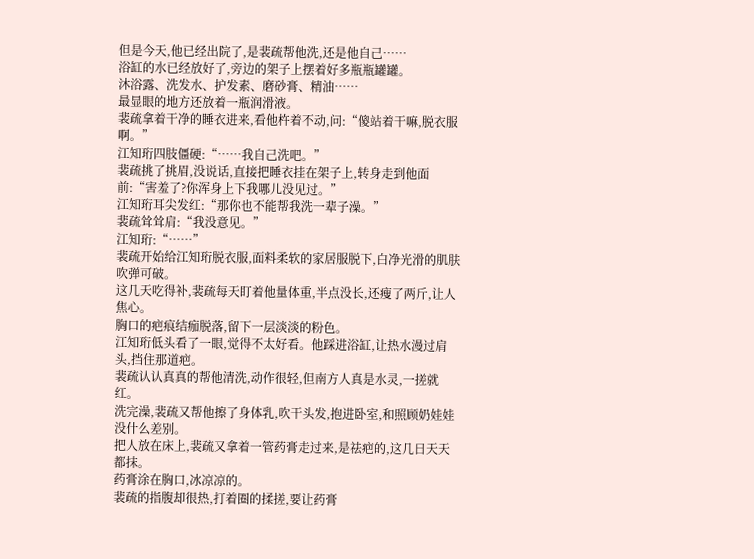但是今天,他已经出院了,是裴疏帮他洗,还是他自己……
浴缸的水已经放好了,旁边的架子上摆着好多瓶瓶罐罐。
沐浴露、洗发水、护发素、磨砂膏、精油……
最显眼的地方还放着一瓶润滑液。
裴疏拿着干净的睡衣进来,看他杵着不动,问:“傻站着干嘛,脱衣服啊。”
江知珩四肢僵硬:“……我自己洗吧。”
裴疏挑了挑眉,没说话,直接把睡衣挂在架子上,转身走到他面前:“害羞了?你浑身上下我哪儿没见过。”
江知珩耳尖发红:“那你也不能帮我洗一辈子澡。”
裴疏耸耸肩:“我没意见。”
江知珩:“……”
裴疏开始给江知珩脱衣服,面料柔软的家居服脱下,白净光滑的肌肤吹弹可破。
这几天吃得补,裴疏每天盯着他量体重,半点没长,还瘦了两斤,让人焦心。
胸口的疤痕结痂脱落,留下一层淡淡的粉色。
江知珩低头看了一眼,觉得不太好看。他踩进浴缸,让热水漫过肩头,挡住那道疤。
裴疏认认真真的帮他清洗,动作很轻,但南方人真是水灵,一搓就红。
洗完澡,裴疏又帮他擦了身体乳,吹干头发,抱进卧室,和照顾奶娃娃没什么差别。
把人放在床上,裴疏又拿着一管药膏走过来,是祛疤的,这几日天天都抹。
药膏涂在胸口,冰凉凉的。
裴疏的指腹却很热,打着圈的揉搓,要让药膏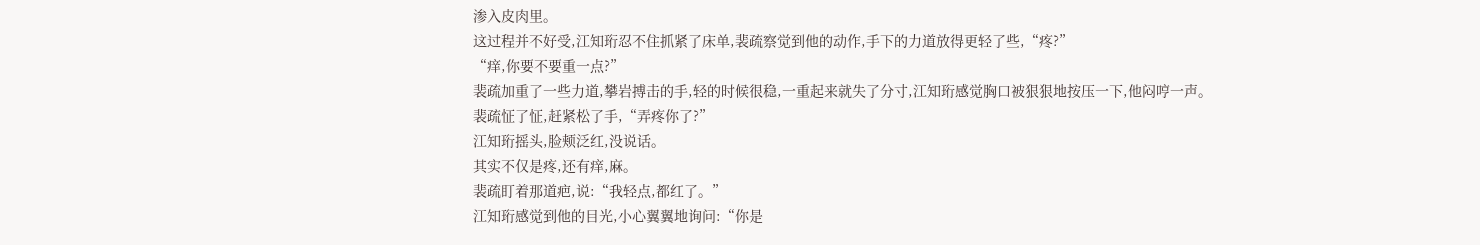渗入皮肉里。
这过程并不好受,江知珩忍不住抓紧了床单,裴疏察觉到他的动作,手下的力道放得更轻了些,“疼?”
“痒,你要不要重一点?”
裴疏加重了一些力道,攀岩搏击的手,轻的时候很稳,一重起来就失了分寸,江知珩感觉胸口被狠狠地按压一下,他闷哼一声。
裴疏怔了怔,赶紧松了手,“弄疼你了?”
江知珩摇头,脸颊泛红,没说话。
其实不仅是疼,还有痒,麻。
裴疏盯着那道疤,说:“我轻点,都红了。”
江知珩感觉到他的目光,小心翼翼地询问:“你是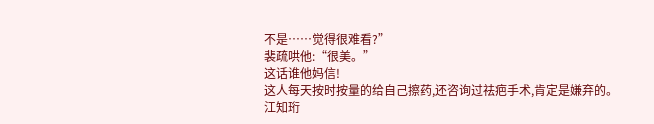不是……觉得很难看?”
裴疏哄他:“很美。”
这话谁他妈信!
这人每天按时按量的给自己擦药,还咨询过祛疤手术,肯定是嫌弃的。
江知珩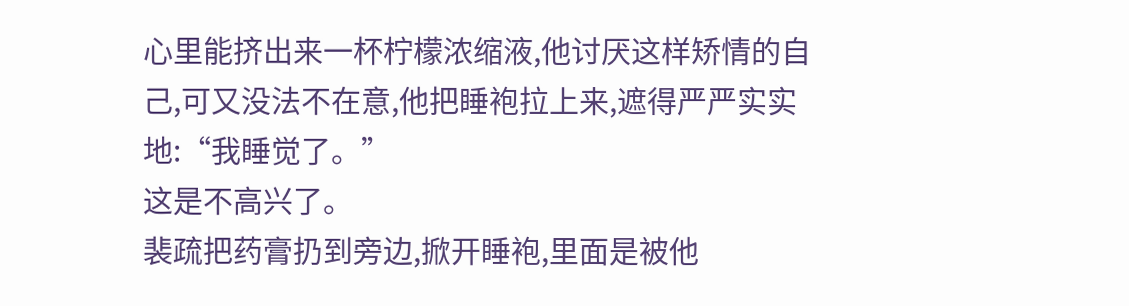心里能挤出来一杯柠檬浓缩液,他讨厌这样矫情的自己,可又没法不在意,他把睡袍拉上来,遮得严严实实地:“我睡觉了。”
这是不高兴了。
裴疏把药膏扔到旁边,掀开睡袍,里面是被他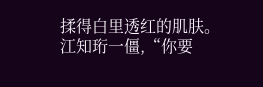揉得白里透红的肌肤。
江知珩一僵,“你要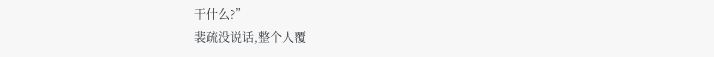干什么?”
裴疏没说话,整个人覆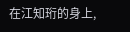在江知珩的身上,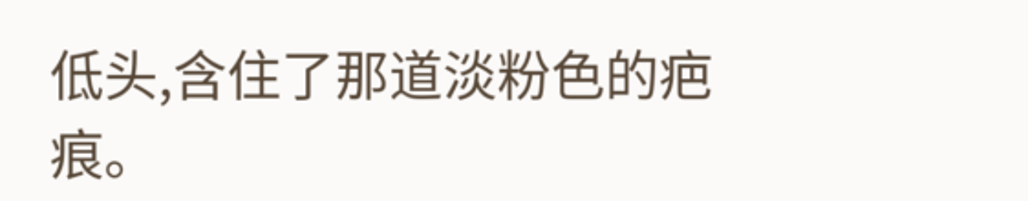低头,含住了那道淡粉色的疤痕。